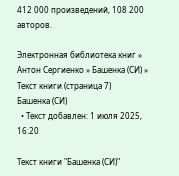412 000 произведений, 108 200 авторов.

Электронная библиотека книг » Антон Сергиенко » Башенка (СИ) » Текст книги (страница 7)
Башенка (СИ)
  • Текст добавлен: 1 июля 2025, 16:20

Текст книги "Башенка (СИ)"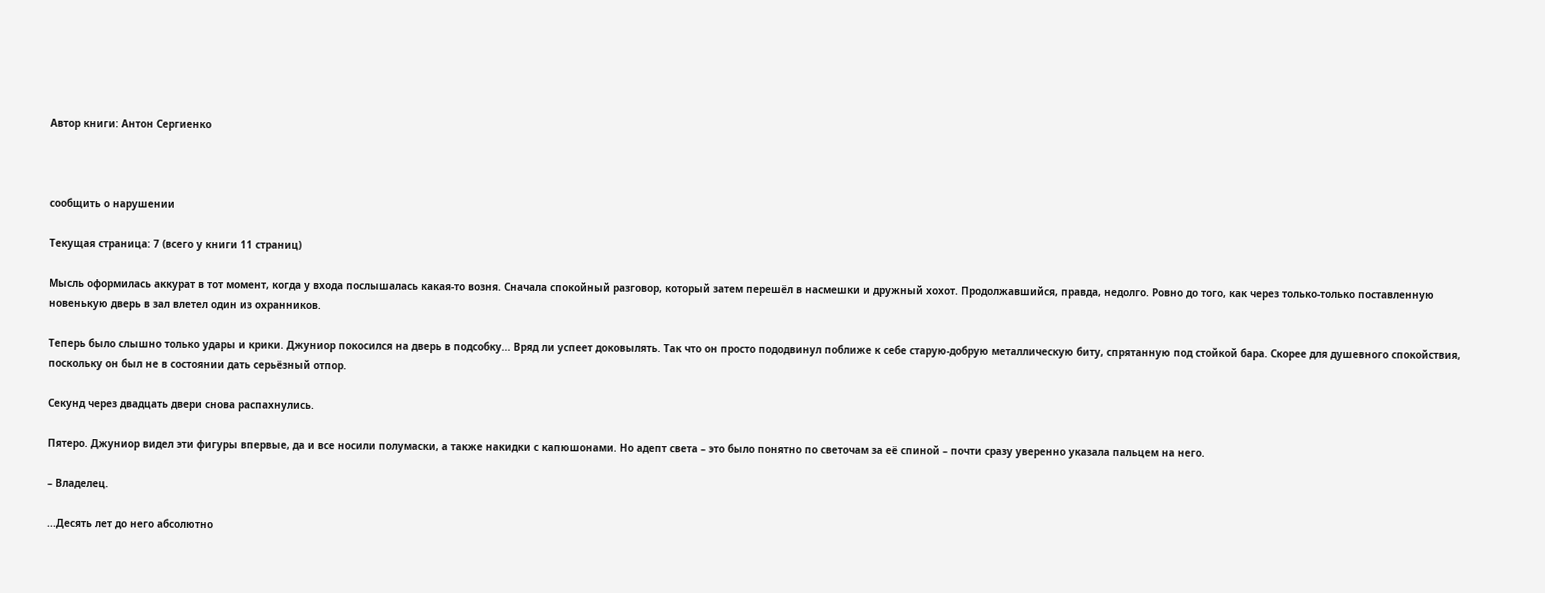Автор книги: Антон Сергиенко



сообщить о нарушении

Текущая страница: 7 (всего у книги 11 страниц)

Мысль оформилась аккурат в тот момент, когда у входа послышалась какая-то возня. Сначала спокойный разговор, который затем перешëл в насмешки и дружный хохот. Продолжавшийся, правда, недолго. Ровно до того, как через только-только поставленную новенькую дверь в зал влетел один из охранников.

Теперь было слышно только удары и крики. Джуниор покосился на дверь в подсобку... Вряд ли успеет доковылять. Так что он просто пододвинул поближе к себе старую-добрую металлическую биту, спрятанную под стойкой бара. Скорее для душевного спокойствия, поскольку он был не в состоянии дать серьëзный отпор.

Секунд через двадцать двери снова распахнулись.

Пятеро. Джуниор видел эти фигуры впервые, да и все носили полумаски, а также накидки с капюшонами. Но адепт света – это было понятно по светочам за еë спиной – почти сразу уверенно указала пальцем на него.

– Владелец.

...Десять лет до него абсолютно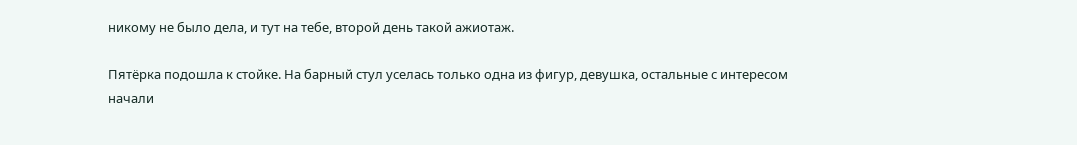никому не было дела, и тут на тебе, второй день такой ажиотаж.

Пятëрка подошла к стойке. На барный стул уселась только одна из фигур, девушка, остальные с интересом начали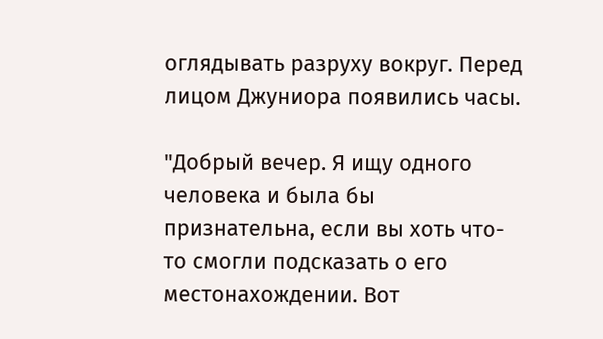оглядывать разруху вокруг. Перед лицом Джуниора появились часы.

"Добрый вечер. Я ищу одного человека и была бы признательна, если вы хоть что-то смогли подсказать о его местонахождении. Вот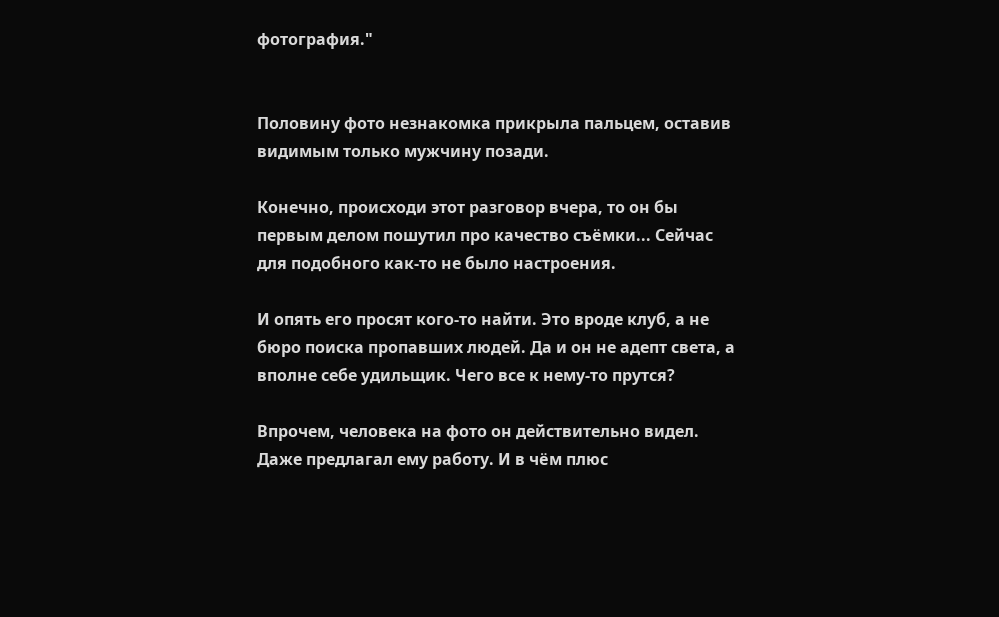фотография."


Половину фото незнакомка прикрыла пальцем, оставив видимым только мужчину позади.

Конечно, происходи этот разговор вчера, то он бы первым делом пошутил про качество съëмки... Сейчас для подобного как-то не было настроения.

И опять его просят кого-то найти. Это вроде клуб, а не бюро поиска пропавших людей. Да и он не адепт света, а вполне себе удильщик. Чего все к нему-то прутся?

Впрочем, человека на фото он действительно видел. Даже предлагал ему работу. И в чëм плюс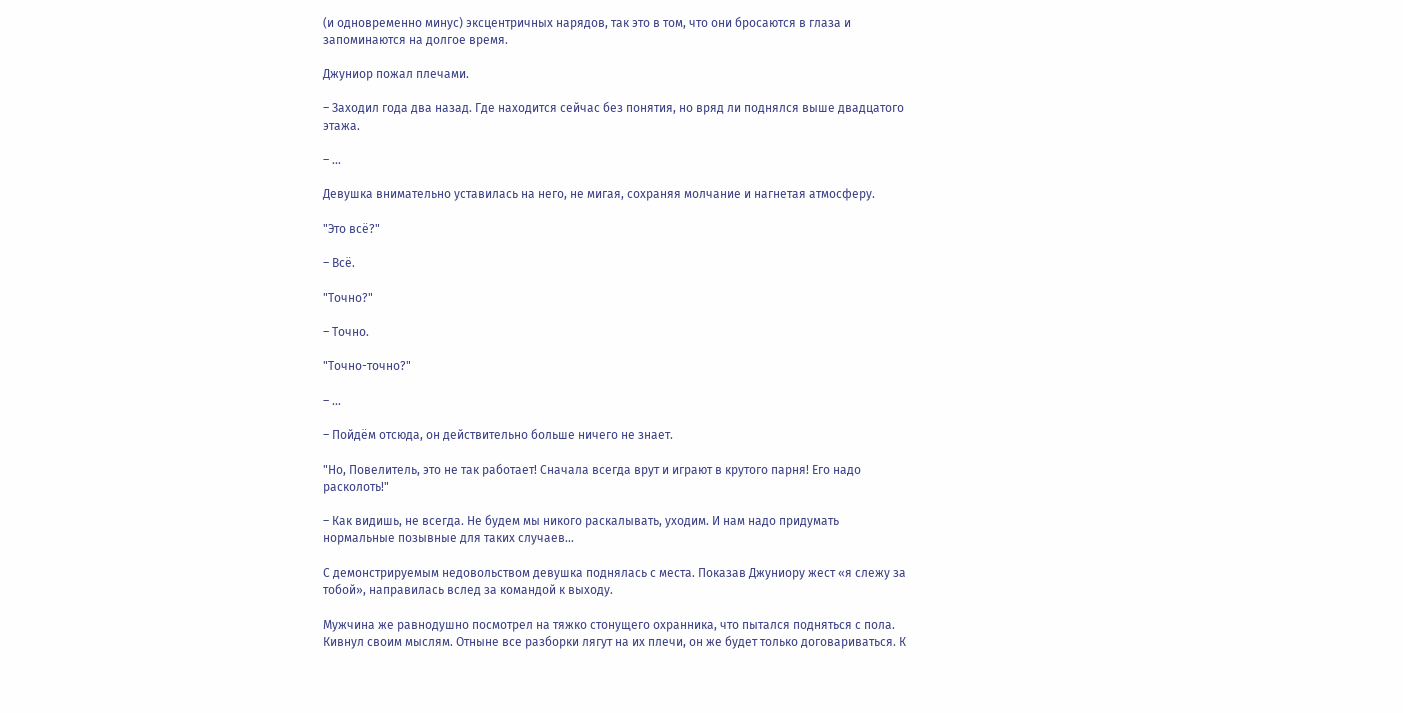(и одновременно минус) эксцентричных нарядов, так это в том, что они бросаются в глаза и запоминаются на долгое время.

Джуниор пожал плечами.

– Заходил года два назад. Где находится сейчас без понятия, но вряд ли поднялся выше двадцатого этажа.

– ...

Девушка внимательно уставилась на него, не мигая, сохраняя молчание и нагнетая атмосферу.

"Это всë?"

– Всë.

"Точно?"

– Точно.

"Точно-точно?"

– ...

– Пойдëм отсюда, он действительно больше ничего не знает.

"Но, Повелитель, это не так работает! Сначала всегда врут и играют в крутого парня! Его надо расколоть!"

– Как видишь, не всегда. Не будем мы никого раскалывать, уходим. И нам надо придумать нормальные позывные для таких случаев...

С демонстрируемым недовольством девушка поднялась с места. Показав Джуниору жест «я слежу за тобой», направилась вслед за командой к выходу.

Мужчина же равнодушно посмотрел на тяжко стонущего охранника, что пытался подняться с пола. Кивнул своим мыслям. Отныне все разборки лягут на их плечи, он же будет только договариваться. К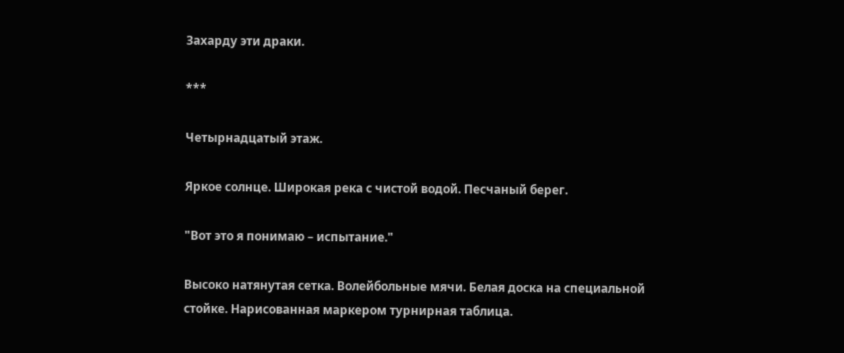Захарду эти драки.

***

Четырнадцатый этаж.

Яркое солнце. Широкая река с чистой водой. Песчаный берег.

"Вот это я понимаю – испытание."

Высоко натянутая сетка. Волейбольные мячи. Белая доска на специальной стойке. Нарисованная маркером турнирная таблица.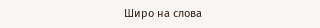Широ на слова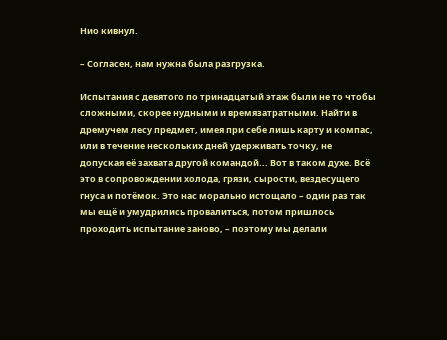Нио кивнул.

– Согласен, нам нужна была разгрузка.

Испытания с девятого по тринадцатый этаж были не то чтобы сложными, скорее нудными и времязатратными. Найти в дремучем лесу предмет, имея при себе лишь карту и компас, или в течение нескольких дней удерживать точку, не допуская еë захвата другой командой... Вот в таком духе. Всë это в сопровождении холода, грязи, сырости, вездесущего гнуса и потëмок. Это нас морально истощало – один раз так мы ещë и умудрились провалиться, потом пришлось проходить испытание заново, – поэтому мы делали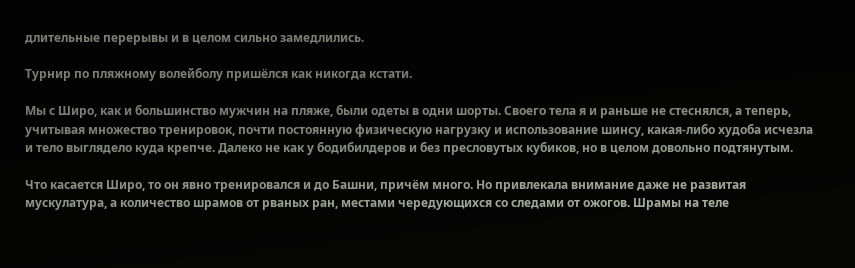длительные перерывы и в целом сильно замедлились.

Турнир по пляжному волейболу пришëлся как никогда кстати.

Мы с Широ, как и большинство мужчин на пляже, были одеты в одни шорты. Своего тела я и раньше не стеснялся, а теперь, учитывая множество тренировок, почти постоянную физическую нагрузку и использование шинсу, какая-либо худоба исчезла и тело выглядело куда крепче. Далеко не как у бодибилдеров и без пресловутых кубиков, но в целом довольно подтянутым.

Что касается Широ, то он явно тренировался и до Башни, причëм много. Но привлекала внимание даже не развитая мускулатура, а количество шрамов от рваных ран, местами чередующихся со следами от ожогов. Шрамы на теле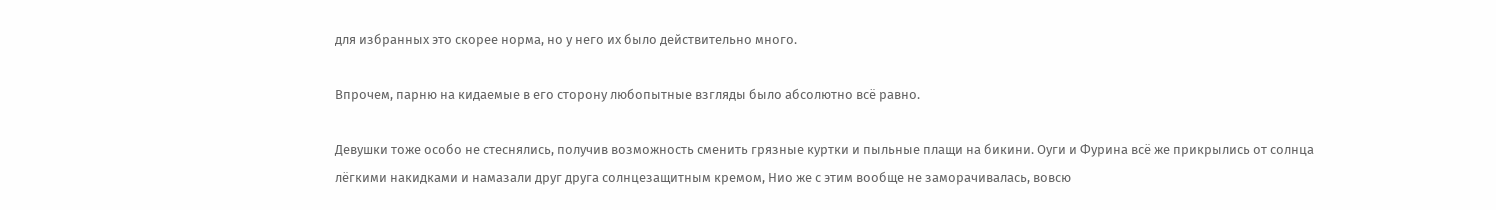для избранных это скорее норма, но у него их было действительно много.

Впрочем, парню на кидаемые в его сторону любопытные взгляды было абсолютно всë равно.

Девушки тоже особо не стеснялись, получив возможность сменить грязные куртки и пыльные плащи на бикини. Оуги и Фурина всë же прикрылись от солнца лëгкими накидками и намазали друг друга солнцезащитным кремом, Нио же с этим вообще не заморачивалась, вовсю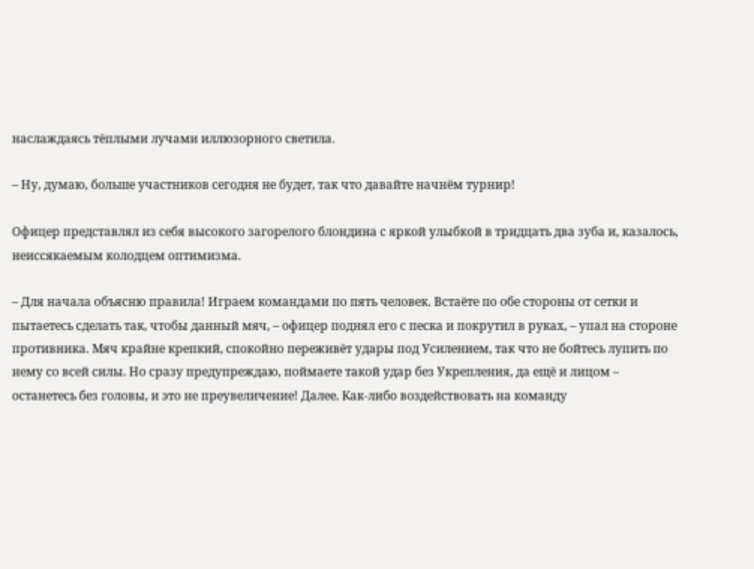наслаждаясь тëплыми лучами иллюзорного светила.

– Ну, думаю, больше участников сегодня не будет, так что давайте начнëм турнир!

Офицер представлял из себя высокого загорелого блондина с яркой улыбкой в тридцать два зуба и, казалось, неиссякаемым колодцем оптимизма.

– Для начала объясню правила! Играем командами по пять человек. Встаëте по обе стороны от сетки и пытаетесь сделать так, чтобы данный мяч, – офицер поднял его с песка и покрутил в руках, – упал на стороне противника. Мяч крайне крепкий, спокойно переживëт удары под Усилением, так что не бойтесь лупить по нему со всей силы. Но сразу предупреждаю, поймаете такой удар без Укрепления, да ещë и лицом – останетесь без головы, и это не преувеличение! Далее. Как-либо воздействовать на команду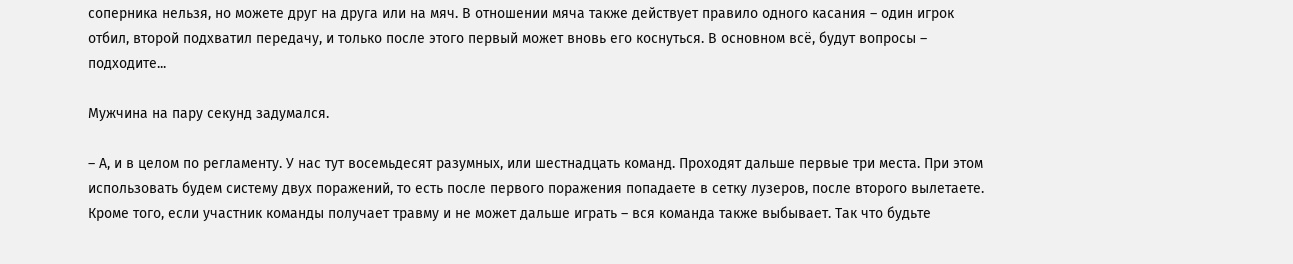соперника нельзя, но можете друг на друга или на мяч. В отношении мяча также действует правило одного касания – один игрок отбил, второй подхватил передачу, и только после этого первый может вновь его коснуться. В основном всë, будут вопросы – подходите...

Мужчина на пару секунд задумался.

– А, и в целом по регламенту. У нас тут восемьдесят разумных, или шестнадцать команд. Проходят дальше первые три места. При этом использовать будем систему двух поражений, то есть после первого поражения попадаете в сетку лузеров, после второго вылетаете. Кроме того, если участник команды получает травму и не может дальше играть – вся команда также выбывает. Так что будьте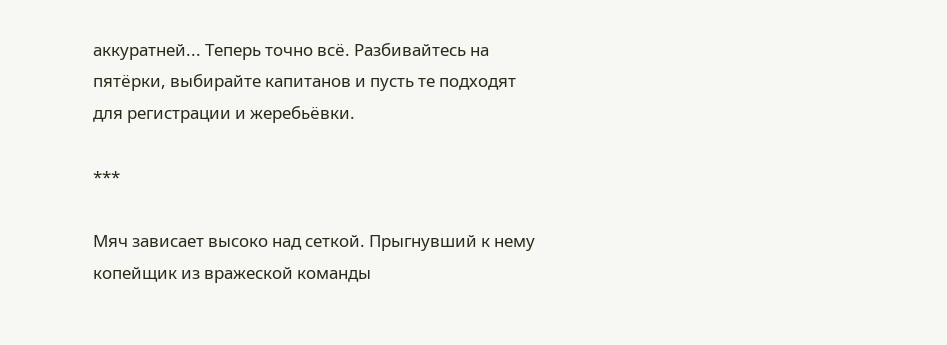аккуратней... Теперь точно всë. Разбивайтесь на пятëрки, выбирайте капитанов и пусть те подходят для регистрации и жеребьëвки.

***

Мяч зависает высоко над сеткой. Прыгнувший к нему копейщик из вражеской команды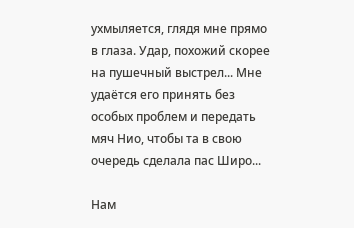ухмыляется, глядя мне прямо в глаза. Удар, похожий скорее на пушечный выстрел... Мне удаëтся его принять без особых проблем и передать мяч Нио, чтобы та в свою очередь сделала пас Широ...

Нам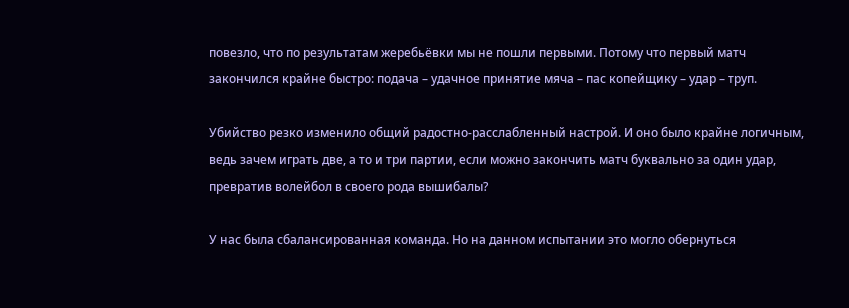повезло, что по результатам жеребьëвки мы не пошли первыми. Потому что первый матч закончился крайне быстро: подача – удачное принятие мяча – пас копейщику – удар – труп.

Убийство резко изменило общий радостно-расслабленный настрой. И оно было крайне логичным, ведь зачем играть две, а то и три партии, если можно закончить матч буквально за один удар, превратив волейбол в своего рода вышибалы?

У нас была сбалансированная команда. Но на данном испытании это могло обернуться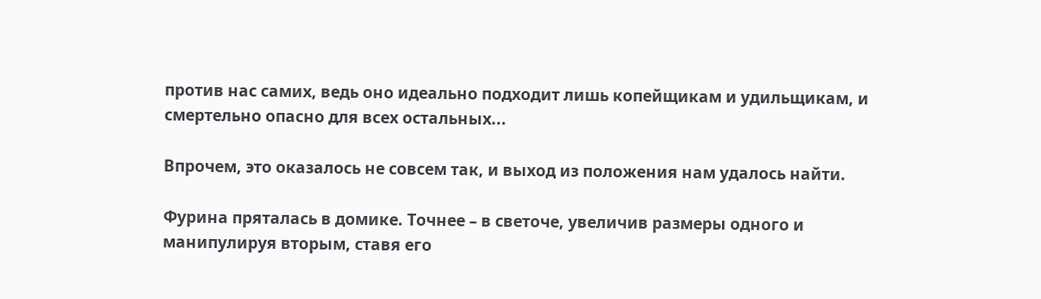против нас самих, ведь оно идеально подходит лишь копейщикам и удильщикам, и смертельно опасно для всех остальных...

Впрочем, это оказалось не совсем так, и выход из положения нам удалось найти.

Фурина пряталась в домике. Точнее – в светоче, увеличив размеры одного и манипулируя вторым, ставя его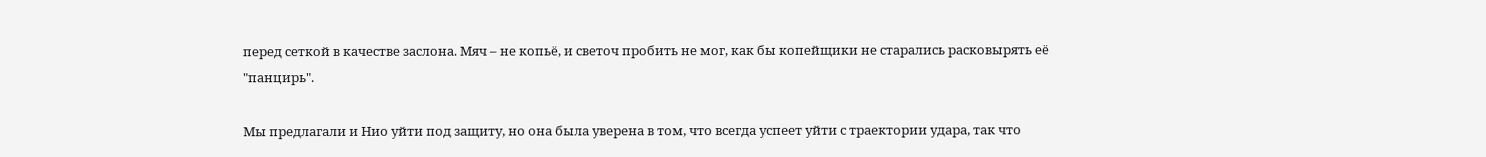перед сеткой в качестве заслона. Мяч – не копьë, и светоч пробить не мог, как бы копейщики не старались расковырять еë "панцирь".

Мы предлагали и Нио уйти под защиту, но она была уверена в том, что всегда успеет уйти с траектории удара, так что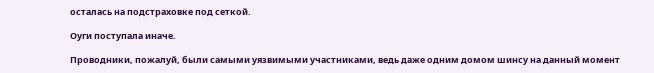осталась на подстраховке под сеткой.

Оуги поступала иначе.

Проводники, пожалуй, были самыми уязвимыми участниками, ведь даже одним домом шинсу на данный момент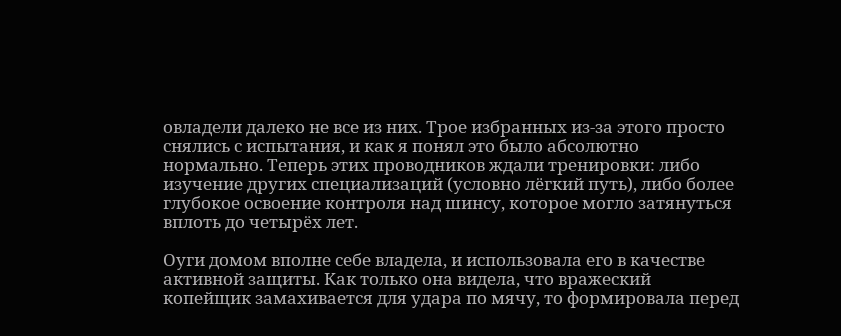овладели далеко не все из них. Трое избранных из-за этого просто снялись с испытания, и как я понял это было абсолютно нормально. Теперь этих проводников ждали тренировки: либо изучение других специализаций (условно лëгкий путь), либо более глубокое освоение контроля над шинсу, которое могло затянуться вплоть до четырëх лет.

Оуги домом вполне себе владела, и использовала его в качестве активной защиты. Как только она видела, что вражеский копейщик замахивается для удара по мячу, то формировала перед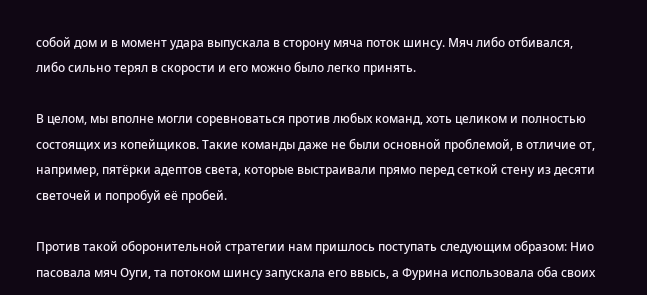собой дом и в момент удара выпускала в сторону мяча поток шинсу. Мяч либо отбивался, либо сильно терял в скорости и его можно было легко принять.

В целом, мы вполне могли соревноваться против любых команд, хоть целиком и полностью состоящих из копейщиков. Такие команды даже не были основной проблемой, в отличие от, например, пятëрки адептов света, которые выстраивали прямо перед сеткой стену из десяти светочей и попробуй еë пробей.

Против такой оборонительной стратегии нам пришлось поступать следующим образом: Нио пасовала мяч Оуги, та потоком шинсу запускала его ввысь, а Фурина использовала оба своих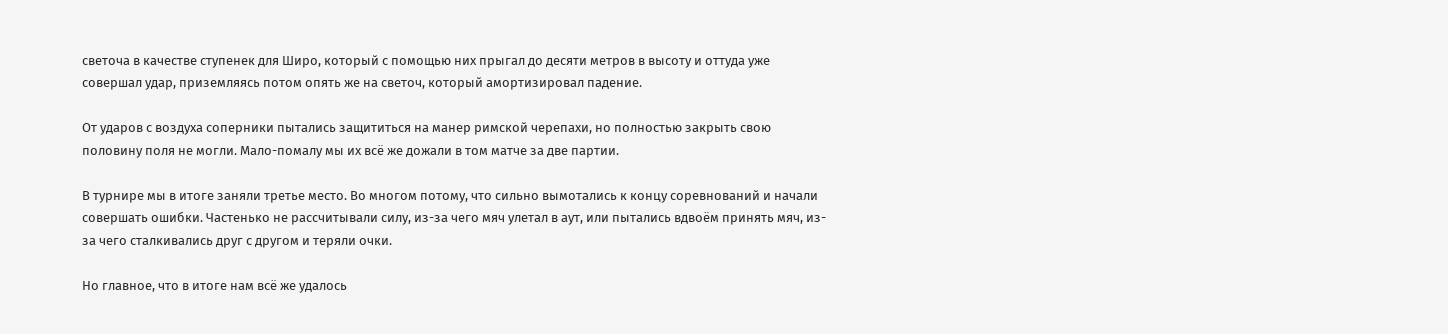светоча в качестве ступенек для Широ, который с помощью них прыгал до десяти метров в высоту и оттуда уже совершал удар, приземляясь потом опять же на светоч, который амортизировал падение.

От ударов с воздуха соперники пытались защититься на манер римской черепахи, но полностью закрыть свою половину поля не могли. Мало-помалу мы их всë же дожали в том матче за две партии.

В турнире мы в итоге заняли третье место. Во многом потому, что сильно вымотались к концу соревнований и начали совершать ошибки. Частенько не рассчитывали силу, из-за чего мяч улетал в аут, или пытались вдвоëм принять мяч, из-за чего сталкивались друг с другом и теряли очки.

Но главное, что в итоге нам всë же удалось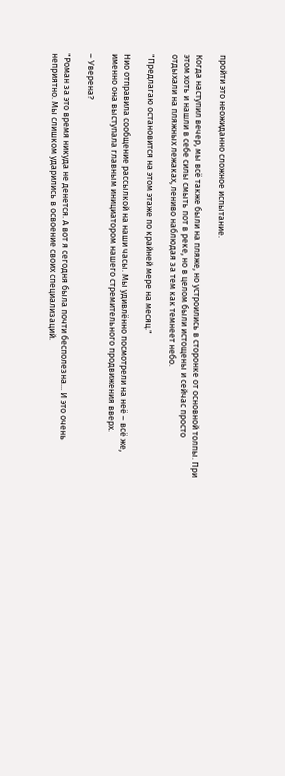пройти это неожиданно сложное испытание.

Когда наступил вечер, мы всë также были на пляже, но устроились в сторонке от основной толпы. При этом хоть и нашли в себе силы смыть пот в реке, но в целом были истощены и сейчас просто отдыхали на пляжных лежаках, лениво наблюдая за тем как темнеет небо.

"Предлагаю остановится на этом этаже по крайней мере на месяц."

Нио отправила сообщение рассылкой на наши часы. Мы удивлëнно посмотрели на неë – всë же, именно она выступала главным инициатором нашего стремительного продвижения вверх.

– Уверена?

"Роман за это время никуда не денется. А вот я сегодня была почти бесполезна... И это очень неприятно. Мы слишком ударились в освоение своих специализаций.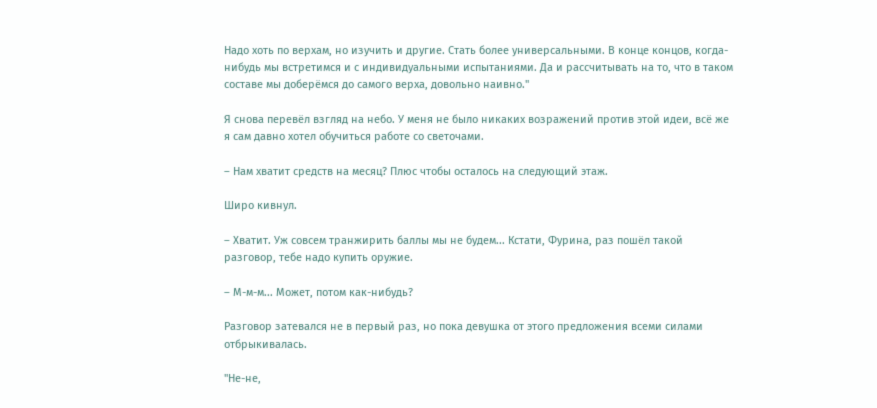Надо хоть по верхам, но изучить и другие. Стать более универсальными. В конце концов, когда-нибудь мы встретимся и с индивидуальными испытаниями. Да и рассчитывать на то, что в таком составе мы доберëмся до самого верха, довольно наивно."

Я снова перевëл взгляд на небо. У меня не было никаких возражений против этой идеи, всë же я сам давно хотел обучиться работе со светочами.

– Нам хватит средств на месяц? Плюс чтобы осталось на следующий этаж.

Широ кивнул.

– Хватит. Уж совсем транжирить баллы мы не будем... Кстати, Фурина, раз пошëл такой разговор, тебе надо купить оружие.

– М-м-м... Может, потом как-нибудь?

Разговор затевался не в первый раз, но пока девушка от этого предложения всеми силами отбрыкивалась.

"Не-не,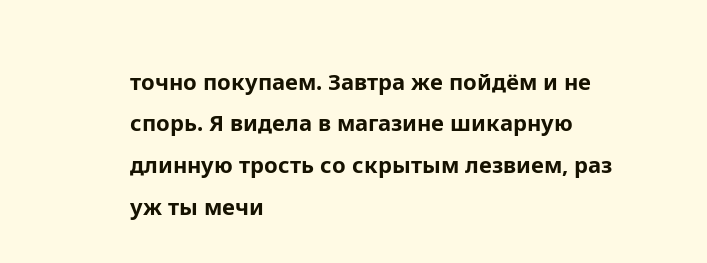точно покупаем. Завтра же пойдëм и не спорь. Я видела в магазине шикарную длинную трость со скрытым лезвием, раз уж ты мечи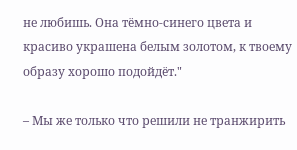не любишь. Она тëмно-синего цвета и красиво украшена белым золотом, к твоему образу хорошо подойдëт."

– Мы же только что решили не транжирить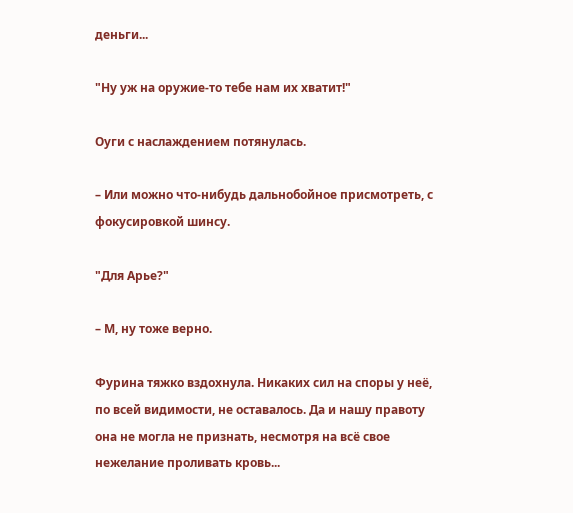деньги...

"Ну уж на оружие-то тебе нам их хватит!"

Оуги с наслаждением потянулась.

– Или можно что-нибудь дальнобойное присмотреть, с фокусировкой шинсу.

"Для Арье?"

– М, ну тоже верно.

Фурина тяжко вздохнула. Никаких сил на споры у неë, по всей видимости, не оставалось. Да и нашу правоту она не могла не признать, несмотря на всë свое нежелание проливать кровь...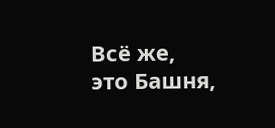Всë же, это Башня,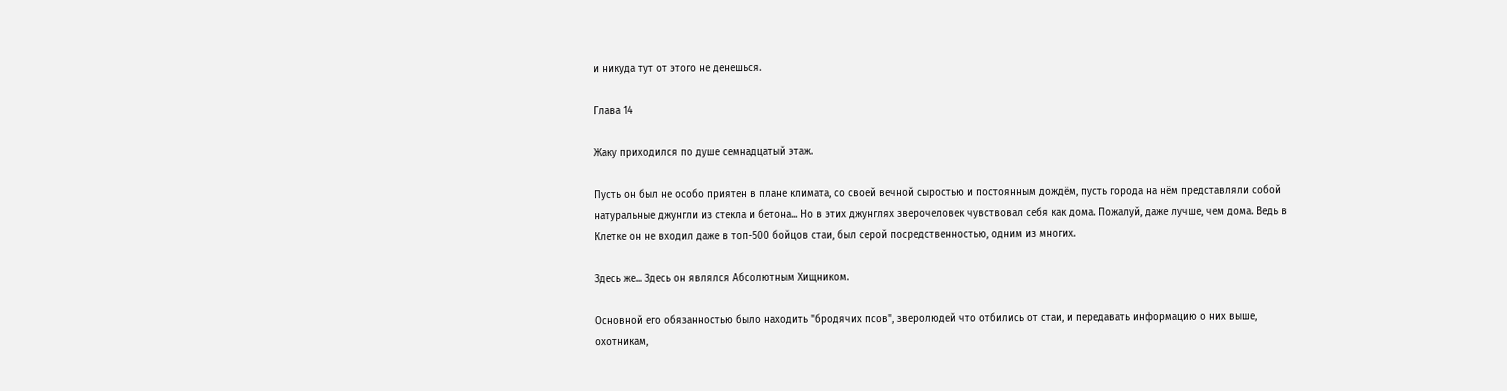и никуда тут от этого не денешься.

Глава 14

Жаку приходился по душе семнадцатый этаж.

Пусть он был не особо приятен в плане климата, со своей вечной сыростью и постоянным дождëм, пусть города на нëм представляли собой натуральные джунгли из стекла и бетона... Но в этих джунглях зверочеловек чувствовал себя как дома. Пожалуй, даже лучше, чем дома. Ведь в Клетке он не входил даже в топ-500 бойцов стаи, был серой посредственностью, одним из многих.

Здесь же... Здесь он являлся Абсолютным Хищником.

Основной его обязанностью было находить "бродячих псов", зверолюдей что отбились от стаи, и передавать информацию о них выше, охотникам,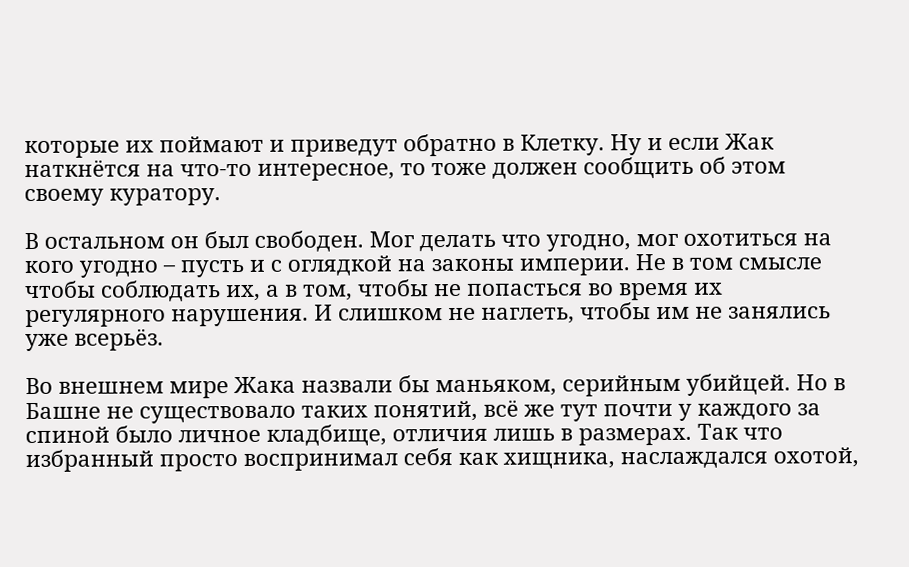которые их поймают и приведут обратно в Клетку. Ну и если Жак наткнëтся на что-то интересное, то тоже должен сообщить об этом своему куратору.

В остальном он был свободен. Мог делать что угодно, мог охотиться на кого угодно – пусть и с оглядкой на законы империи. Не в том смысле чтобы соблюдать их, а в том, чтобы не попасться во время их регулярного нарушения. И слишком не наглеть, чтобы им не занялись уже всерьëз.

Во внешнем мире Жака назвали бы маньяком, серийным убийцей. Но в Башне не существовало таких понятий, всë же тут почти у каждого за спиной было личное кладбище, отличия лишь в размерах. Так что избранный просто воспринимал себя как хищника, наслаждался охотой,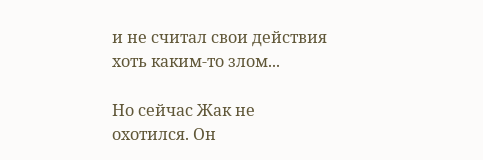и не считал свои действия хоть каким-то злом...

Но сейчас Жак не охотился. Он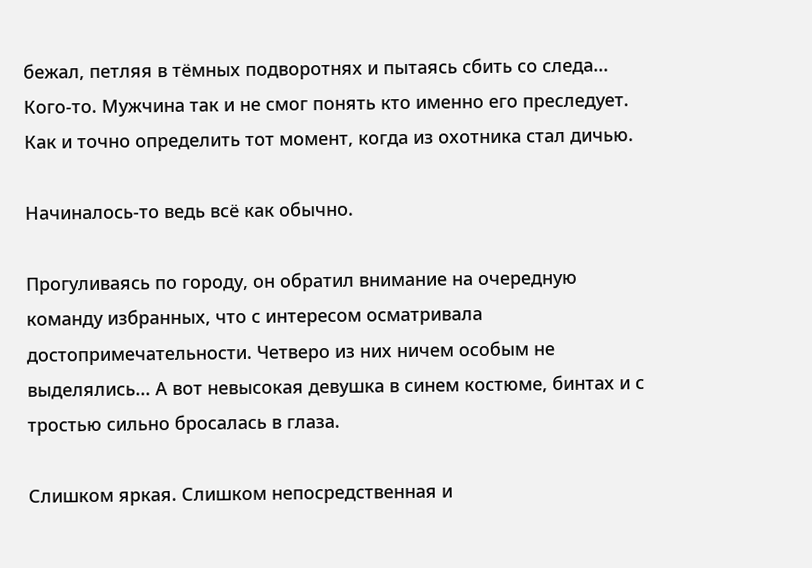бежал, петляя в тëмных подворотнях и пытаясь сбить со следа... Кого-то. Мужчина так и не смог понять кто именно его преследует. Как и точно определить тот момент, когда из охотника стал дичью.

Начиналось-то ведь всë как обычно.

Прогуливаясь по городу, он обратил внимание на очередную команду избранных, что с интересом осматривала достопримечательности. Четверо из них ничем особым не выделялись... А вот невысокая девушка в синем костюме, бинтах и с тростью сильно бросалась в глаза.

Слишком яркая. Слишком непосредственная и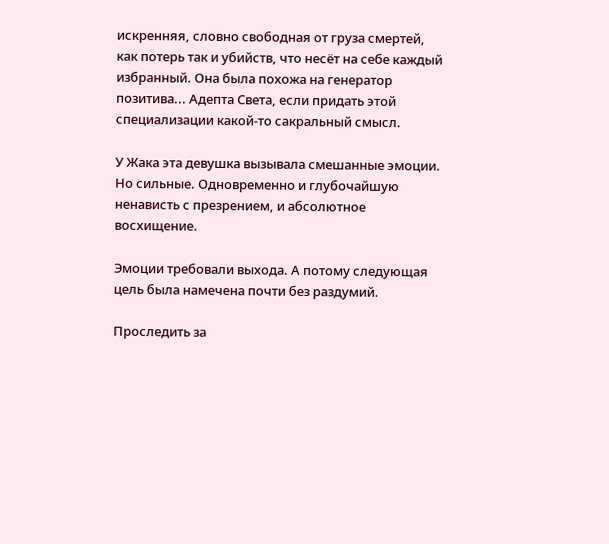искренняя, словно свободная от груза смертей, как потерь так и убийств, что несëт на себе каждый избранный. Она была похожа на генератор позитива... Адепта Света, если придать этой специализации какой-то сакральный смысл.

У Жака эта девушка вызывала смешанные эмоции. Но сильные. Одновременно и глубочайшую ненависть с презрением, и абсолютное восхищение.

Эмоции требовали выхода. А потому следующая цель была намечена почти без раздумий.

Проследить за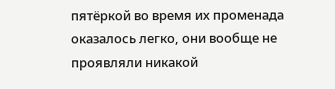пятëркой во время их променада оказалось легко, они вообще не проявляли никакой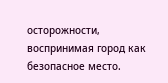осторожности, воспринимая город как безопасное место.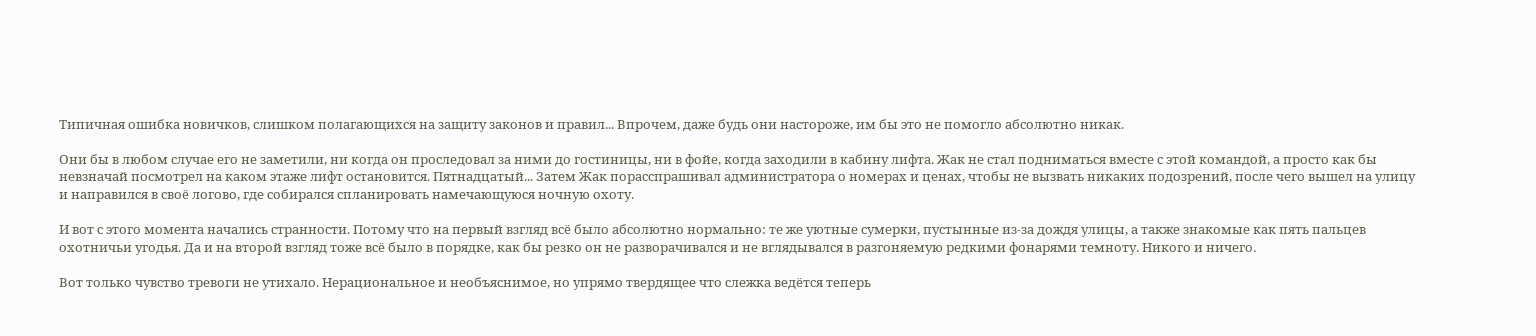Типичная ошибка новичков, слишком полагающихся на защиту законов и правил... Впрочем, даже будь они настороже, им бы это не помогло абсолютно никак.

Они бы в любом случае его не заметили, ни когда он проследовал за ними до гостиницы, ни в фойе, когда заходили в кабину лифта. Жак не стал подниматься вместе с этой командой, а просто как бы невзначай посмотрел на каком этаже лифт остановится. Пятнадцатый... Затем Жак порасспрашивал администратора о номерах и ценах, чтобы не вызвать никаких подозрений, после чего вышел на улицу и направился в своë логово, где собирался спланировать намечающуюся ночную охоту.

И вот с этого момента начались странности. Потому что на первый взгляд всë было абсолютно нормально: те же уютные сумерки, пустынные из-за дождя улицы, а также знакомые как пять пальцев охотничьи угодья. Да и на второй взгляд тоже всë было в порядке, как бы резко он не разворачивался и не вглядывался в разгоняемую редкими фонарями темноту. Никого и ничего.

Вот только чувство тревоги не утихало. Нерациональное и необъяснимое, но упрямо твердящее что слежка ведëтся теперь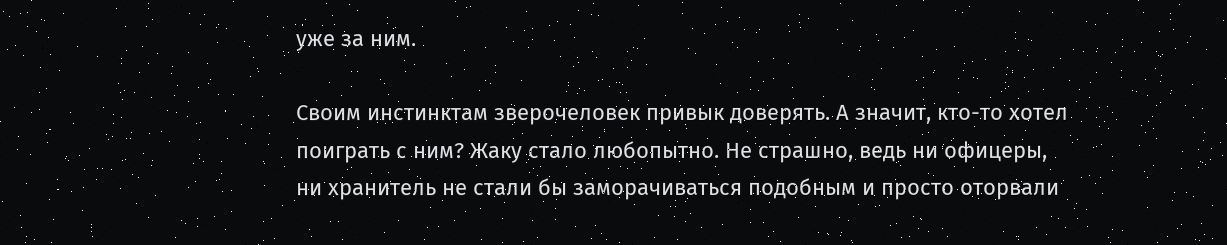уже за ним.

Своим инстинктам зверочеловек привык доверять. А значит, кто-то хотел поиграть с ним? Жаку стало любопытно. Не страшно, ведь ни офицеры, ни хранитель не стали бы заморачиваться подобным и просто оторвали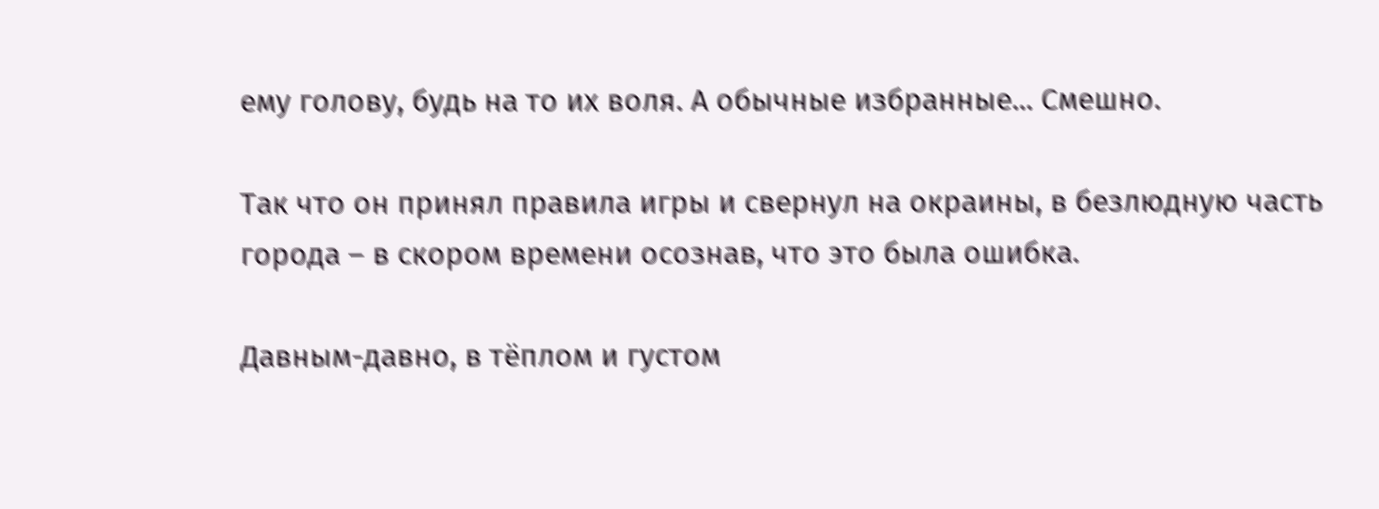ему голову, будь на то их воля. А обычные избранные... Смешно.

Так что он принял правила игры и свернул на окраины, в безлюдную часть города – в скором времени осознав, что это была ошибка.

Давным-давно, в тëплом и густом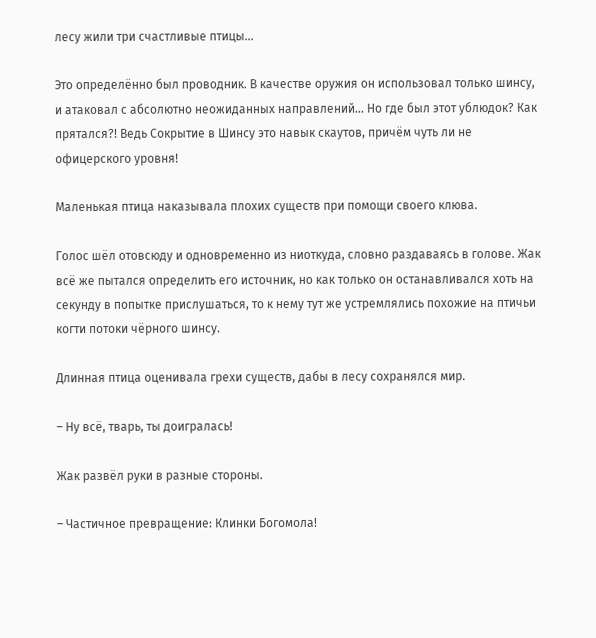лесу жили три счастливые птицы...

Это определëнно был проводник. В качестве оружия он использовал только шинсу, и атаковал с абсолютно неожиданных направлений... Но где был этот ублюдок? Как прятался?! Ведь Сокрытие в Шинсу это навык скаутов, причëм чуть ли не офицерского уровня!

Маленькая птица наказывала плохих существ при помощи своего клюва.

Голос шëл отовсюду и одновременно из ниоткуда, словно раздаваясь в голове. Жак всë же пытался определить его источник, но как только он останавливался хоть на секунду в попытке прислушаться, то к нему тут же устремлялись похожие на птичьи когти потоки чëрного шинсу.

Длинная птица оценивала грехи существ, дабы в лесу сохранялся мир.

– Ну всë, тварь, ты доигралась!

Жак развëл руки в разные стороны.

– Частичное превращение: Клинки Богомола!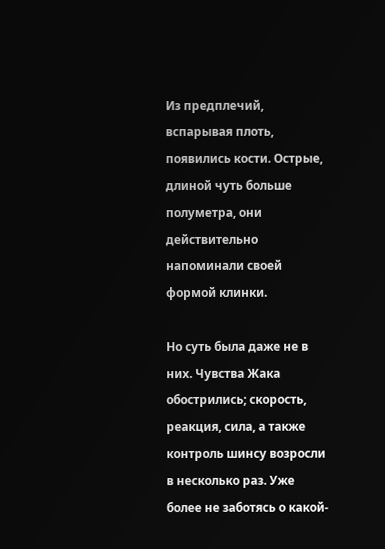Из предплечий, вспарывая плоть, появились кости. Острые, длиной чуть больше полуметра, они действительно напоминали своей формой клинки.

Но суть была даже не в них. Чувства Жака обострились; скорость, реакция, сила, а также контроль шинсу возросли в несколько раз. Уже более не заботясь о какой-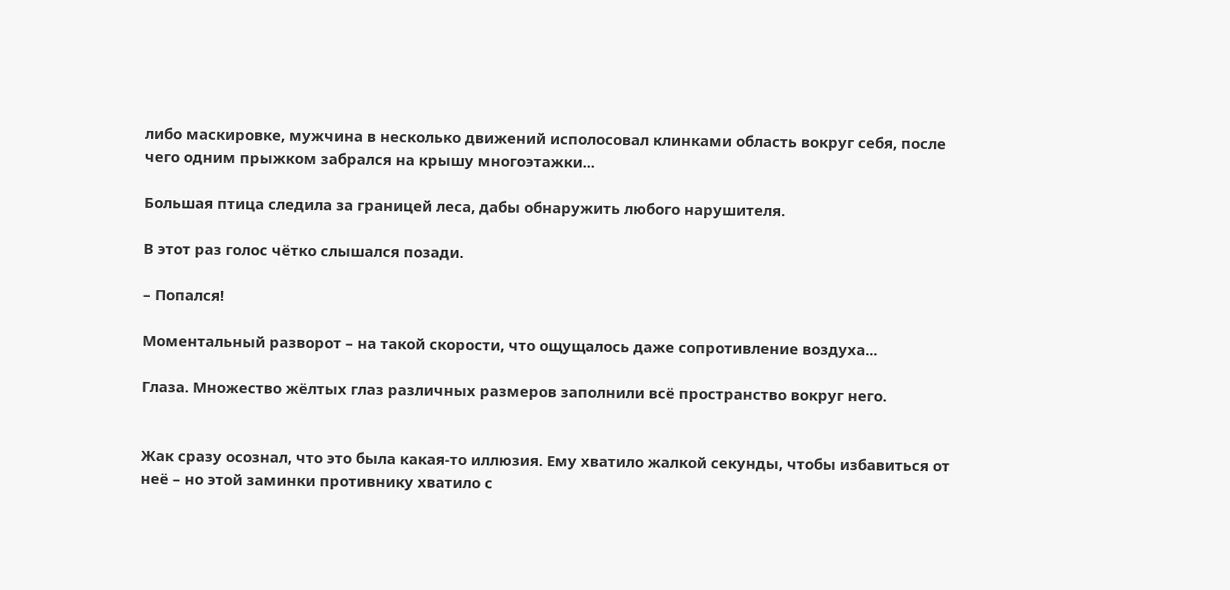либо маскировке, мужчина в несколько движений исполосовал клинками область вокруг себя, после чего одним прыжком забрался на крышу многоэтажки...

Большая птица следила за границей леса, дабы обнаружить любого нарушителя.

В этот раз голос чëтко слышался позади.

– Попался!

Моментальный разворот – на такой скорости, что ощущалось даже сопротивление воздуха...

Глаза. Множество жëлтых глаз различных размеров заполнили всë пространство вокруг него.


Жак сразу осознал, что это была какая-то иллюзия. Ему хватило жалкой секунды, чтобы избавиться от неë – но этой заминки противнику хватило с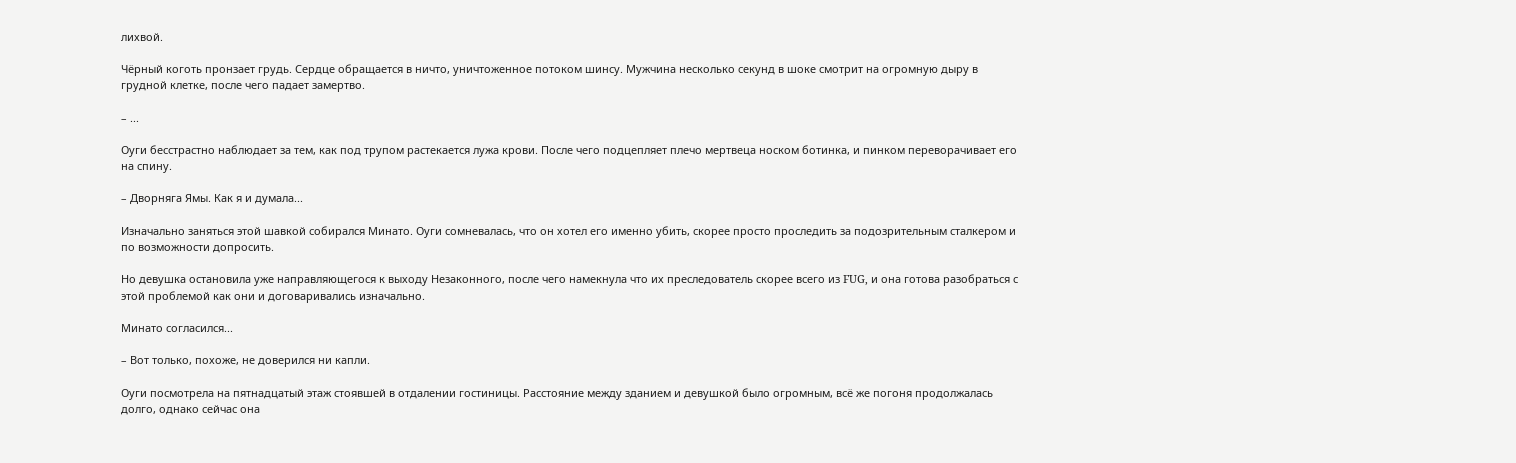лихвой.

Чëрный коготь пронзает грудь. Сердце обращается в ничто, уничтоженное потоком шинсу. Мужчина несколько секунд в шоке смотрит на огромную дыру в грудной клетке, после чего падает замертво.

– ...

Оуги бесстрастно наблюдает за тем, как под трупом растекается лужа крови. После чего подцепляет плечо мертвеца носком ботинка, и пинком переворачивает его на спину.

– Дворняга Ямы. Как я и думала...

Изначально заняться этой шавкой собирался Минато. Оуги сомневалась, что он хотел его именно убить, скорее просто проследить за подозрительным сталкером и по возможности допросить.

Но девушка остановила уже направляющегося к выходу Незаконного, после чего намекнула что их преследователь скорее всего из FUG, и она готова разобраться с этой проблемой как они и договаривались изначально.

Минато согласился...

– Вот только, похоже, не доверился ни капли.

Оуги посмотрела на пятнадцатый этаж стоявшей в отдалении гостиницы. Расстояние между зданием и девушкой было огромным, всë же погоня продолжалась долго, однако сейчас она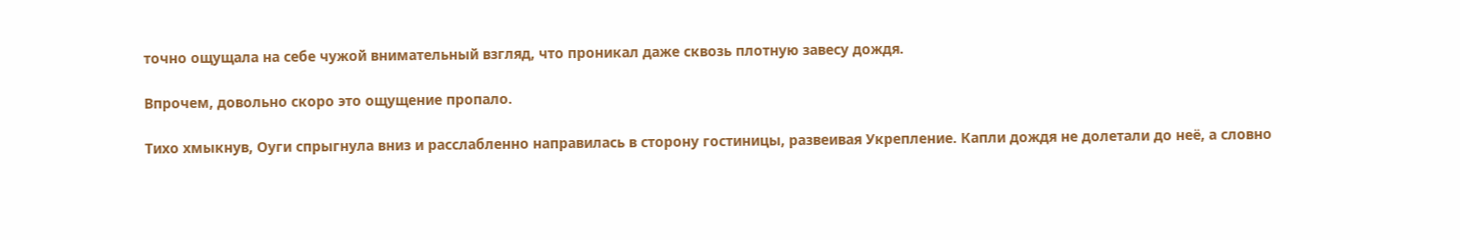точно ощущала на себе чужой внимательный взгляд, что проникал даже сквозь плотную завесу дождя.

Впрочем, довольно скоро это ощущение пропало.

Тихо хмыкнув, Оуги спрыгнула вниз и расслабленно направилась в сторону гостиницы, развеивая Укрепление. Капли дождя не долетали до неë, а словно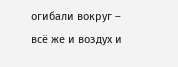огибали вокруг – всë же и воздух и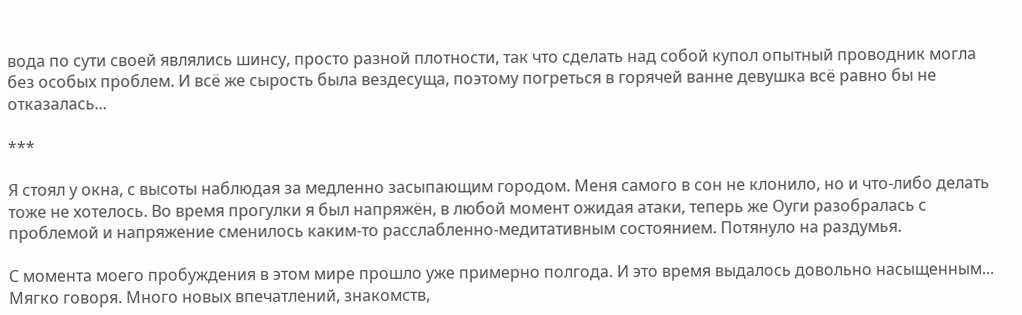вода по сути своей являлись шинсу, просто разной плотности, так что сделать над собой купол опытный проводник могла без особых проблем. И всë же сырость была вездесуща, поэтому погреться в горячей ванне девушка всë равно бы не отказалась...

***

Я стоял у окна, с высоты наблюдая за медленно засыпающим городом. Меня самого в сон не клонило, но и что-либо делать тоже не хотелось. Во время прогулки я был напряжëн, в любой момент ожидая атаки, теперь же Оуги разобралась с проблемой и напряжение сменилось каким-то расслабленно-медитативным состоянием. Потянуло на раздумья.

С момента моего пробуждения в этом мире прошло уже примерно полгода. И это время выдалось довольно насыщенным... Мягко говоря. Много новых впечатлений, знакомств,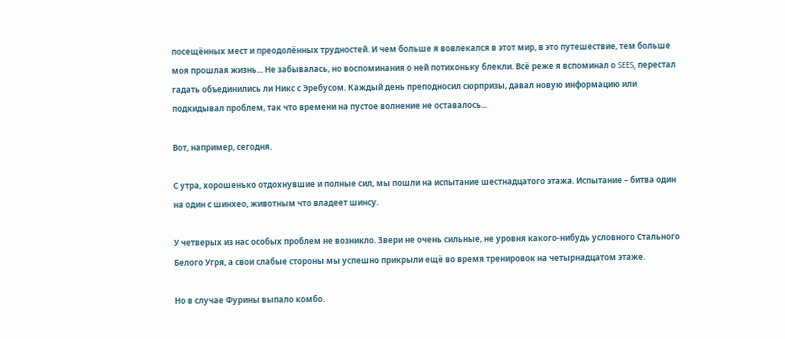посещëнных мест и преодолëнных трудностей. И чем больше я вовлекался в этот мир, в это путешествие, тем больше моя прошлая жизнь... Не забывалась, но воспоминания о ней потихоньку блекли. Всë реже я вспоминал о SEES, перестал гадать объединились ли Никс с Эребусом. Каждый день преподносил сюрпризы, давал новую информацию или подкидывал проблем, так что времени на пустое волнение не оставалось...

Вот, например, сегодня.

С утра, хорошенько отдохнувшие и полные сил, мы пошли на испытание шестнадцатого этажа. Испытание – битва один на один с шинхео, животным что владеет шинсу.

У четверых из нас особых проблем не возникло. Звери не очень сильные, не уровня какого-нибудь условного Стального Белого Угря, а свои слабые стороны мы успешно прикрыли ещë во время тренировок на четырнадцатом этаже.

Но в случае Фурины выпало комбо.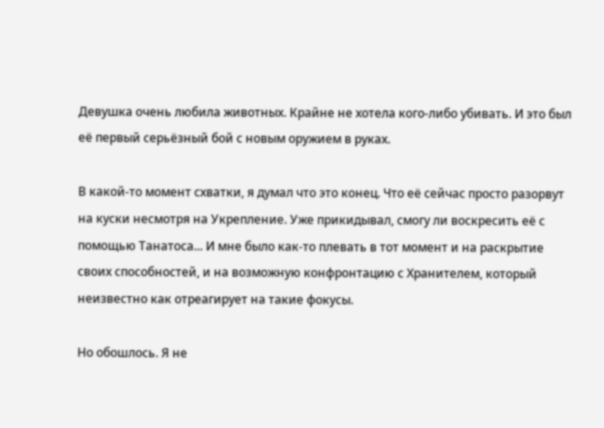Девушка очень любила животных. Крайне не хотела кого-либо убивать. И это был еë первый серьëзный бой с новым оружием в руках.

В какой-то момент схватки, я думал что это конец. Что еë сейчас просто разорвут на куски несмотря на Укрепление. Уже прикидывал, смогу ли воскресить еë с помощью Танатоса... И мне было как-то плевать в тот момент и на раскрытие своих способностей, и на возможную конфронтацию с Хранителем, который неизвестно как отреагирует на такие фокусы.

Но обошлось. Я не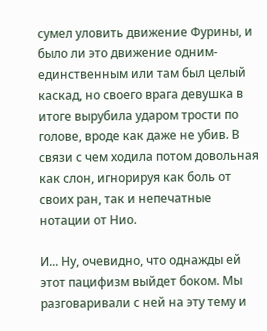сумел уловить движение Фурины, и было ли это движение одним-единственным или там был целый каскад, но своего врага девушка в итоге вырубила ударом трости по голове, вроде как даже не убив. В связи с чем ходила потом довольная как слон, игнорируя как боль от своих ран, так и непечатные нотации от Нио.

И... Ну, очевидно, что однажды ей этот пацифизм выйдет боком. Мы разговаривали с ней на эту тему и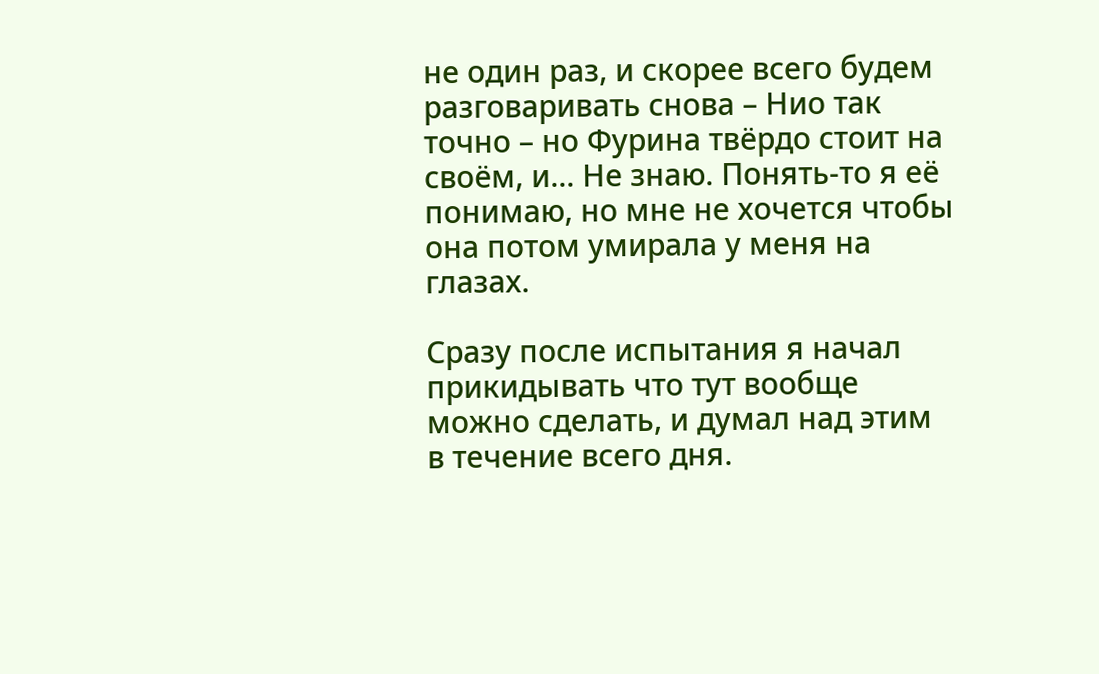не один раз, и скорее всего будем разговаривать снова – Нио так точно – но Фурина твëрдо стоит на своëм, и... Не знаю. Понять-то я еë понимаю, но мне не хочется чтобы она потом умирала у меня на глазах.

Сразу после испытания я начал прикидывать что тут вообще можно сделать, и думал над этим в течение всего дня.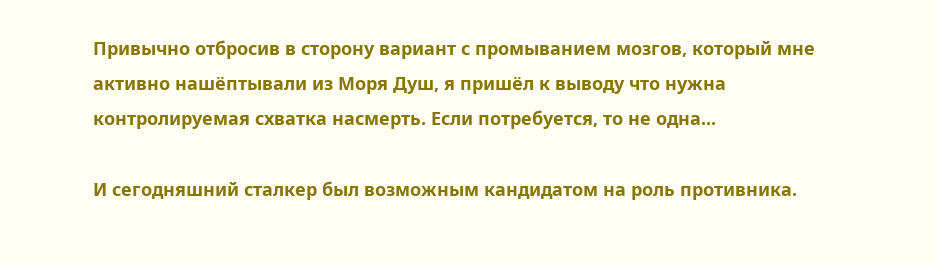Привычно отбросив в сторону вариант с промыванием мозгов, который мне активно нашëптывали из Моря Душ, я пришëл к выводу что нужна контролируемая схватка насмерть. Если потребуется, то не одна...

И сегодняшний сталкер был возможным кандидатом на роль противника.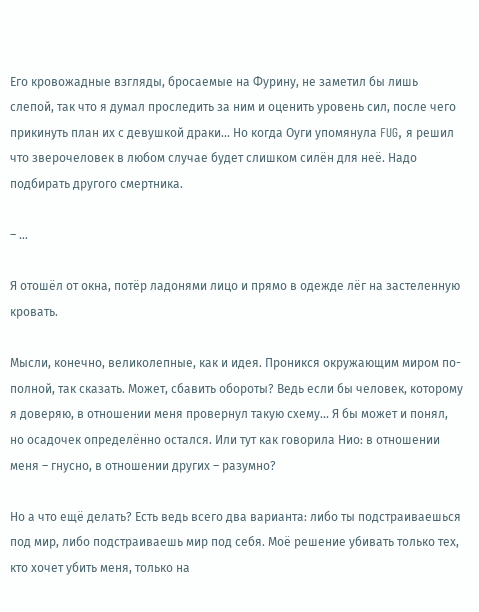Его кровожадные взгляды, бросаемые на Фурину, не заметил бы лишь слепой, так что я думал проследить за ним и оценить уровень сил, после чего прикинуть план их с девушкой драки... Но когда Оуги упомянула FUG, я решил что зверочеловек в любом случае будет слишком силëн для неë. Надо подбирать другого смертника.

– ...

Я отошëл от окна, потëр ладонями лицо и прямо в одежде лëг на застеленную кровать.

Мысли, конечно, великолепные, как и идея. Проникся окружающим миром по-полной, так сказать. Может, сбавить обороты? Ведь если бы человек, которому я доверяю, в отношении меня провернул такую схему... Я бы может и понял, но осадочек определëнно остался. Или тут как говорила Нио: в отношении меня – гнусно, в отношении других – разумно?

Но а что ещë делать? Есть ведь всего два варианта: либо ты подстраиваешься под мир, либо подстраиваешь мир под себя. Моë решение убивать только тех, кто хочет убить меня, только на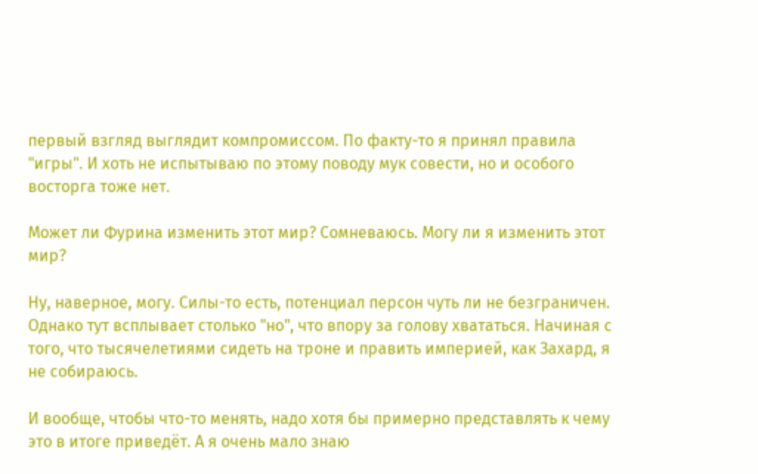первый взгляд выглядит компромиссом. По факту-то я принял правила "игры". И хоть не испытываю по этому поводу мук совести, но и особого восторга тоже нет.

Может ли Фурина изменить этот мир? Сомневаюсь. Могу ли я изменить этот мир?

Ну, наверное, могу. Силы-то есть, потенциал персон чуть ли не безграничен. Однако тут всплывает столько "но", что впору за голову хвататься. Начиная с того, что тысячелетиями сидеть на троне и править империей, как Захард, я не собираюсь.

И вообще, чтобы что-то менять, надо хотя бы примерно представлять к чему это в итоге приведëт. А я очень мало знаю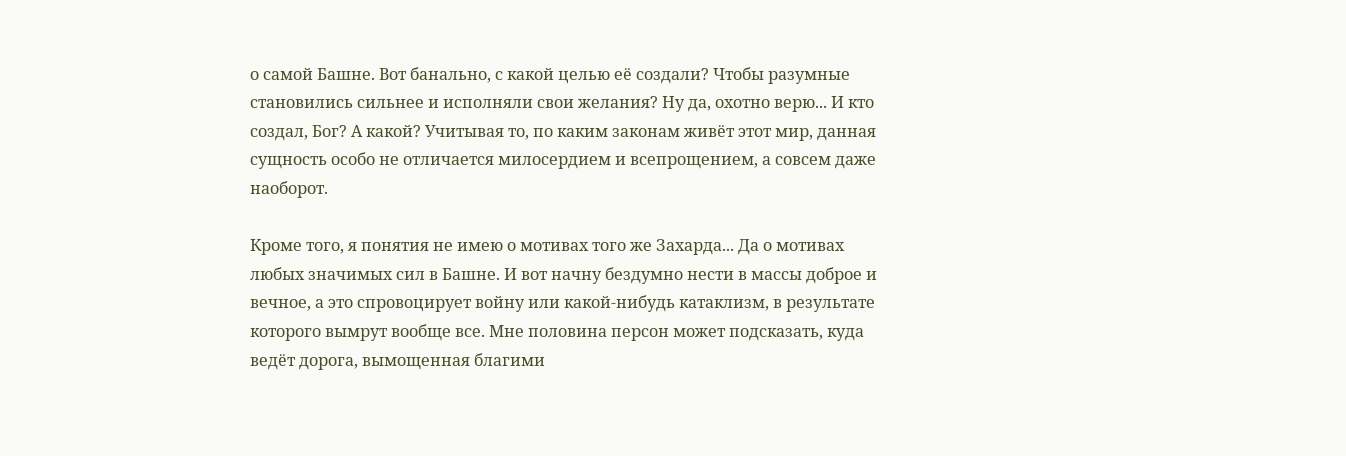о самой Башне. Вот банально, с какой целью еë создали? Чтобы разумные становились сильнее и исполняли свои желания? Ну да, охотно верю... И кто создал, Бог? А какой? Учитывая то, по каким законам живëт этот мир, данная сущность особо не отличается милосердием и всепрощением, а совсем даже наоборот.

Кроме того, я понятия не имею о мотивах того же Захарда... Да о мотивах любых значимых сил в Башне. И вот начну бездумно нести в массы доброе и вечное, а это спровоцирует войну или какой-нибудь катаклизм, в результате которого вымрут вообще все. Мне половина персон может подсказать, куда ведëт дорога, вымощенная благими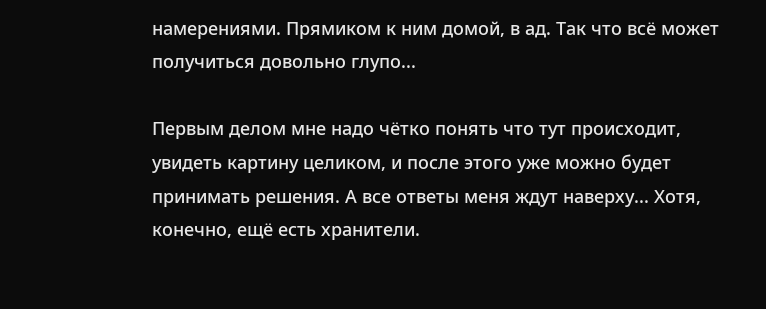намерениями. Прямиком к ним домой, в ад. Так что всë может получиться довольно глупо...

Первым делом мне надо чëтко понять что тут происходит, увидеть картину целиком, и после этого уже можно будет принимать решения. А все ответы меня ждут наверху... Хотя, конечно, ещë есть хранители.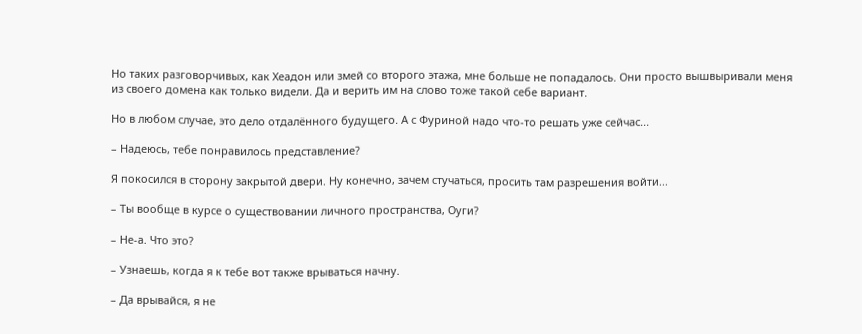Но таких разговорчивых, как Хеадон или змей со второго этажа, мне больше не попадалось. Они просто вышвыривали меня из своего домена как только видели. Да и верить им на слово тоже такой себе вариант.

Но в любом случае, это дело отдалëнного будущего. А с Фуриной надо что-то решать уже сейчас...

– Надеюсь, тебе понравилось представление?

Я покосился в сторону закрытой двери. Ну конечно, зачем стучаться, просить там разрешения войти...

– Ты вообще в курсе о существовании личного пространства, Оуги?

– Не-а. Что это?

– Узнаешь, когда я к тебе вот также врываться начну.

– Да врывайся, я не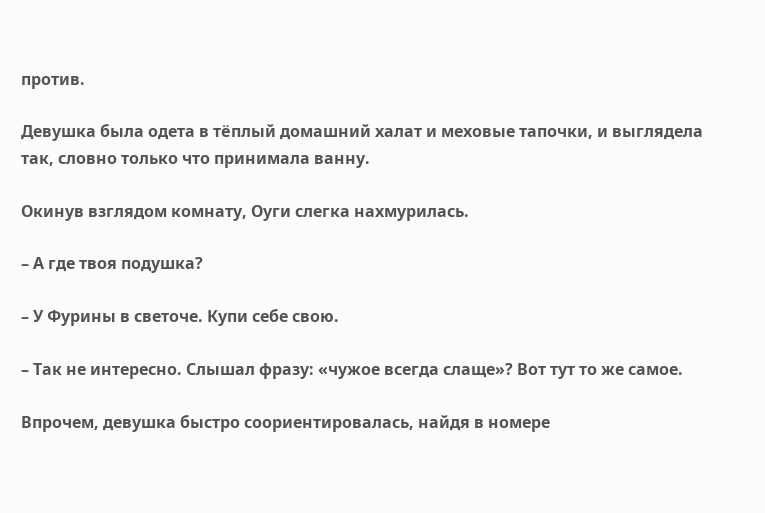против.

Девушка была одета в тëплый домашний халат и меховые тапочки, и выглядела так, словно только что принимала ванну.

Окинув взглядом комнату, Оуги слегка нахмурилась.

– А где твоя подушка?

– У Фурины в светоче. Купи себе свою.

– Так не интересно. Слышал фразу: «чужое всегда слаще»? Вот тут то же самое.

Впрочем, девушка быстро соориентировалась, найдя в номере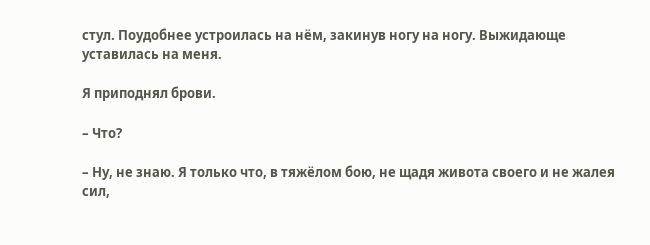стул. Поудобнее устроилась на нëм, закинув ногу на ногу. Выжидающе уставилась на меня.

Я приподнял брови.

– Что?

– Ну, не знаю. Я только что, в тяжëлом бою, не щадя живота своего и не жалея сил,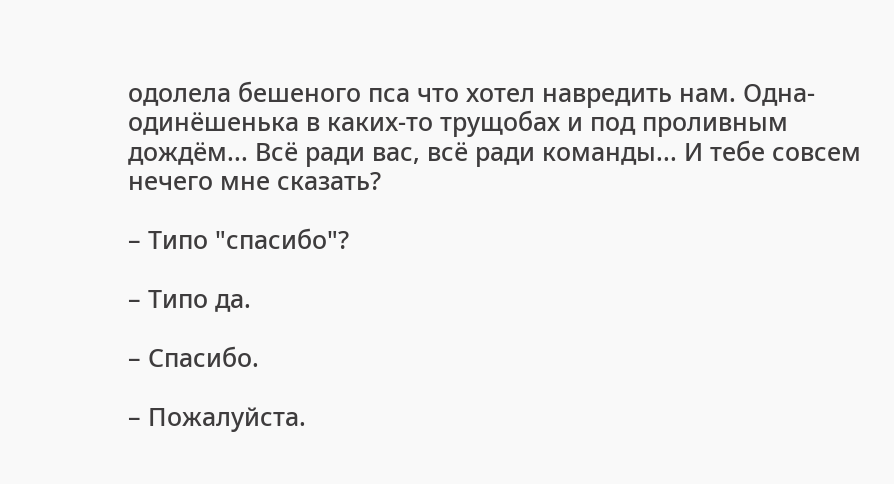одолела бешеного пса что хотел навредить нам. Одна-одинëшенька в каких-то трущобах и под проливным дождëм... Всë ради вас, всë ради команды... И тебе совсем нечего мне сказать?

– Типо "спасибо"?

– Типо да.

– Спасибо.

– Пожалуйста.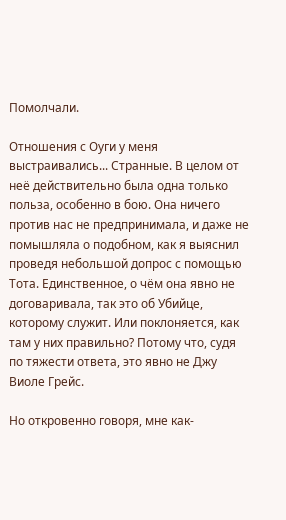Помолчали.

Отношения с Оуги у меня выстраивались... Странные. В целом от неë действительно была одна только польза, особенно в бою. Она ничего против нас не предпринимала, и даже не помышляла о подобном, как я выяснил проведя небольшой допрос с помощью Тота. Единственное, о чëм она явно не договаривала, так это об Убийце, которому служит. Или поклоняется, как там у них правильно? Потому что, судя по тяжести ответа, это явно не Джу Виоле Грейс.

Но откровенно говоря, мне как-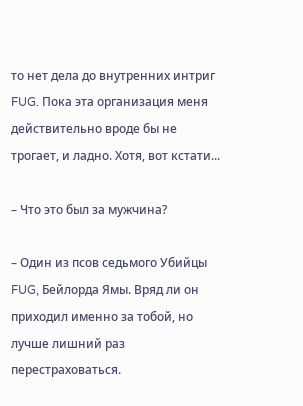то нет дела до внутренних интриг FUG. Пока эта организация меня действительно вроде бы не трогает, и ладно. Хотя, вот кстати...

– Что это был за мужчина?

– Один из псов седьмого Убийцы FUG, Бейлорда Ямы. Вряд ли он приходил именно за тобой, но лучше лишний раз перестраховаться.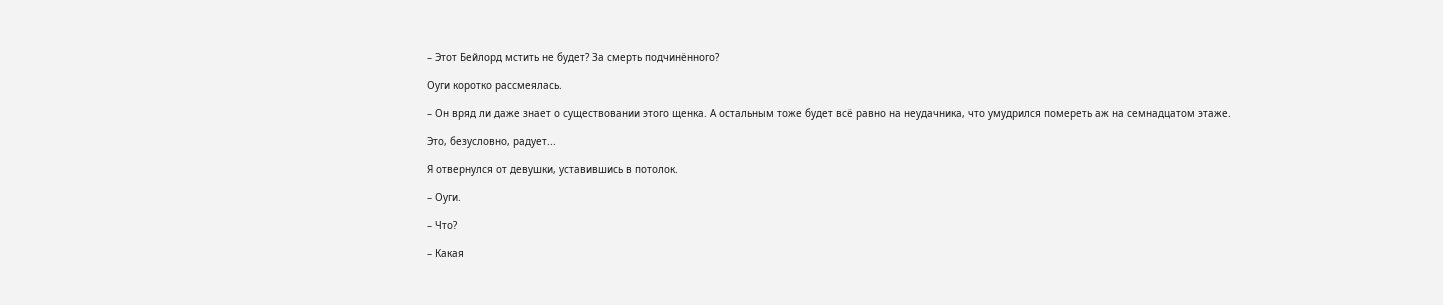– Этот Бейлорд мстить не будет? За смерть подчинëнного?

Оуги коротко рассмеялась.

– Он вряд ли даже знает о существовании этого щенка. А остальным тоже будет всë равно на неудачника, что умудрился помереть аж на семнадцатом этаже.

Это, безусловно, радует...

Я отвернулся от девушки, уставившись в потолок.

– Оуги.

– Что?

– Какая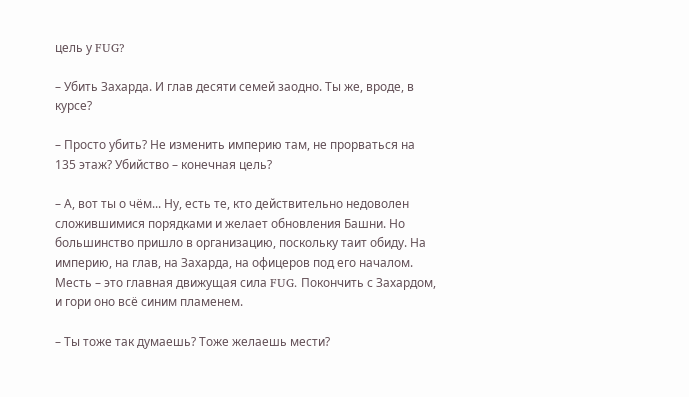цель у FUG?

– Убить Захарда. И глав десяти семей заодно. Ты же, вроде, в курсе?

– Просто убить? Не изменить империю там, не прорваться на 135 этаж? Убийство – конечная цель?

– А, вот ты о чëм... Ну, есть те, кто действительно недоволен сложившимися порядками и желает обновления Башни. Но большинство пришло в организацию, поскольку таит обиду. На империю, на глав, на Захарда, на офицеров под его началом. Месть – это главная движущая сила FUG. Покончить с Захардом, и гори оно всë синим пламенем.

– Ты тоже так думаешь? Тоже желаешь мести?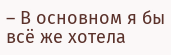– В основном я бы всë же хотела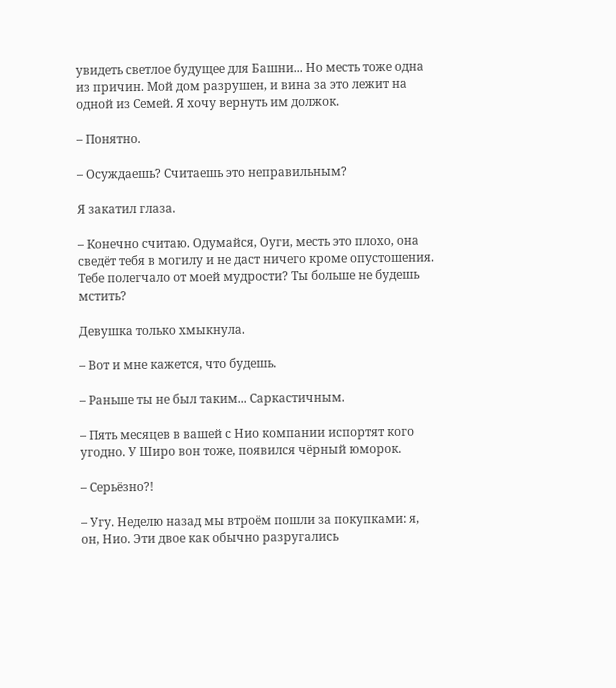увидеть светлое будущее для Башни... Но месть тоже одна из причин. Мой дом разрушен, и вина за это лежит на одной из Семей. Я хочу вернуть им должок.

– Понятно.

– Осуждаешь? Считаешь это неправильным?

Я закатил глаза.

– Конечно считаю. Одумайся, Оуги, месть это плохо, она сведëт тебя в могилу и не даст ничего кроме опустошения. Тебе полегчало от моей мудрости? Ты больше не будешь мстить?

Девушка только хмыкнула.

– Вот и мне кажется, что будешь.

– Раньше ты не был таким... Саркастичным.

– Пять месяцев в вашей с Нио компании испортят кого угодно. У Широ вон тоже, появился чëрный юморок.

– Серьëзно?!

– Угу. Неделю назад мы втроëм пошли за покупками: я, он, Нио. Эти двое как обычно разругались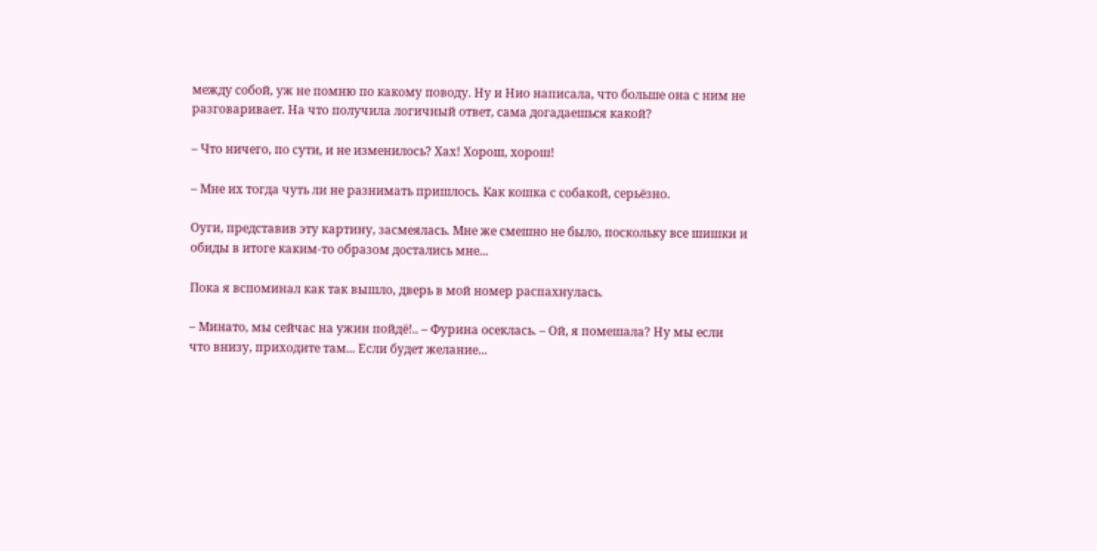между собой, уж не помню по какому поводу. Ну и Нио написала, что больше она с ним не разговаривает. На что получила логичный ответ, сама догадаешься какой?

– Что ничего, по сути, и не изменилось? Хах! Хорош, хорош!

– Мне их тогда чуть ли не разнимать пришлось. Как кошка с собакой, серьëзно.

Оуги, представив эту картину, засмеялась. Мне же смешно не было, поскольку все шишки и обиды в итоге каким-то образом достались мне...

Пока я вспоминал как так вышло, дверь в мой номер распахнулась.

– Минато, мы сейчас на ужин пойдë!.. – Фурина осеклась. – Ой, я помешала? Ну мы если что внизу, приходите там... Если будет желание...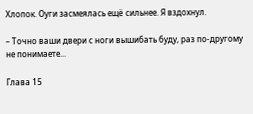Хлопок. Оуги засмеялась ещë сильнее. Я вздохнул.

– Точно ваши двери с ноги вышибать буду, раз по-другому не понимаете...

Глава 15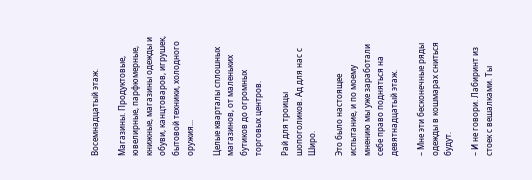Восемнадцатый этаж.

Магазины. Продуктовые, ювелирные, парфюмерные, книжные, магазины одежды и обуви, канцтоваров, игрушек, бытовой техники, холодного оружия...

Целые кварталы сплошных магазинов, от маленьких бутиков до огромных торговых центров.

Рай для троицы шопоголиков. Ад для нас с Широ.

Это было настоящее испытание, и по моему мнению мы уже заработали себе право подняться на девятнадцатый этаж.

– Мне эти бесконечные ряды одежды в кошмарах сниться будут.

– И не говори. Лабиринт из стоек с вешалками. Ты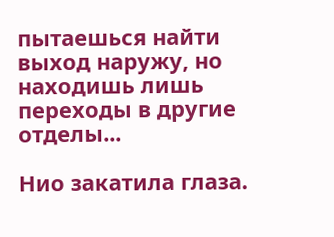пытаешься найти выход наружу, но находишь лишь переходы в другие отделы...

Нио закатила глаза.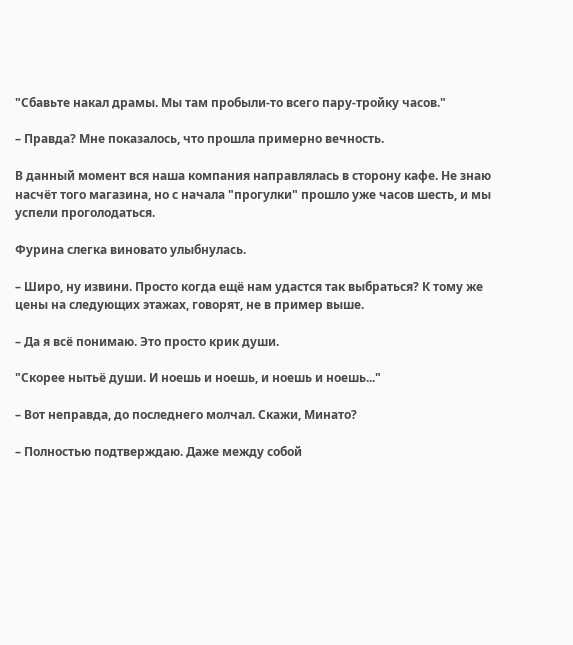"Сбавьте накал драмы. Мы там пробыли-то всего пару-тройку часов."

– Правда? Мне показалось, что прошла примерно вечность.

В данный момент вся наша компания направлялась в сторону кафе. Не знаю насчëт того магазина, но с начала "прогулки" прошло уже часов шесть, и мы успели проголодаться.

Фурина слегка виновато улыбнулась.

– Широ, ну извини. Просто когда ещë нам удастся так выбраться? К тому же цены на следующих этажах, говорят, не в пример выше.

– Да я всë понимаю. Это просто крик души.

"Скорее нытьë души. И ноешь и ноешь, и ноешь и ноешь..."

– Вот неправда, до последнего молчал. Скажи, Минато?

– Полностью подтверждаю. Даже между собой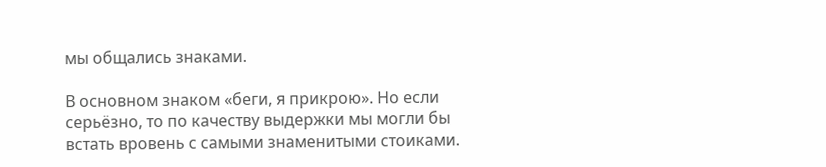мы общались знаками.

В основном знаком «беги, я прикрою». Но если серьёзно, то по качеству выдержки мы могли бы встать вровень с самыми знаменитыми стоиками.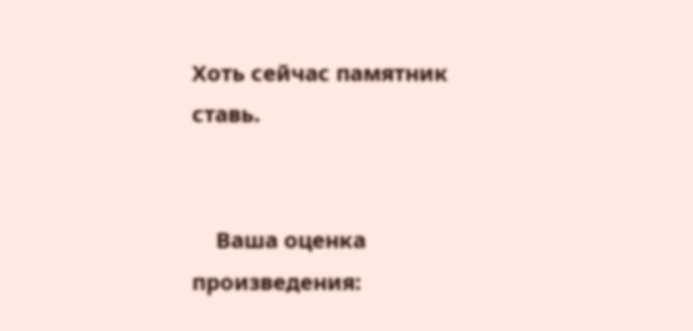Хоть сейчас памятник ставь.


    Ваша оценка произведения: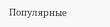Популярные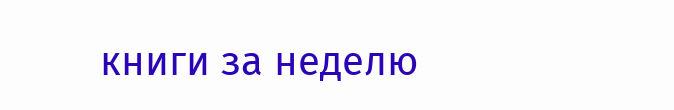книги за неделю